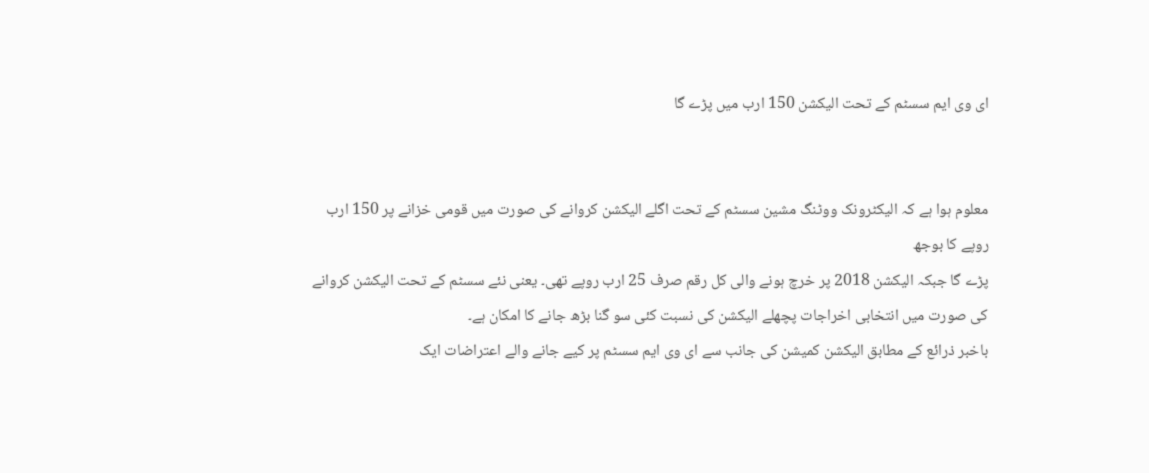ای وی ایم سسٹم کے تحت الیکشن 150 ارب میں پڑے گا


معلوم ہوا ہے کہ الیکٹرونک ووٹنگ مشین سسٹم کے تحت اگلے الیکشن کروانے کی صورت میں قومی خزانے پر 150 ارب روپے کا بوجھ
پڑے گا جبکہ الیکشن 2018 پر خرچ ہونے والی کل رقم صرف 25 ارب روپے تھی۔ یعنی نئے سسٹم کے تحت الیکشن کروانے کی صورت میں انتخابی اخراجات پچھلے الیکشن کی نسبت کئی سو گنا بڑھ جانے کا امکان ہے۔
باخبر ذرائع کے مطابق الیکشن کمیشن کی جانب سے ای وی ایم سسٹم پر کیے جانے والے اعتراضات ایک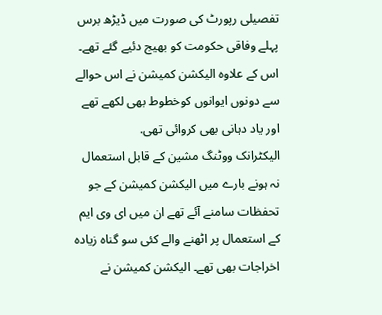تفصیلی رپورٹ کی صورت میں ڈیڑھ برس پہلے وفاقی حکومت کو بھیج دئیے گئے تھے۔ اس کے علاوہ الیکشن کمیشن نے اس حوالے سے دونوں ایوانوں کوخطوط بھی لکھے تھے اور یاد دہانی بھی کروائی تھی.
الیکٹرانک ووٹنگ مشین کے قابل استعمال نہ ہونے بارے میں الیکشن کمیشن کے جو تحفظات سامنے آئے تھے ان میں ای وی ایم کے استعمال پر اٹھنے والے کئی سو گناہ زیادہ اخراجات بھی تھے۔ الیکشن کمیشن نے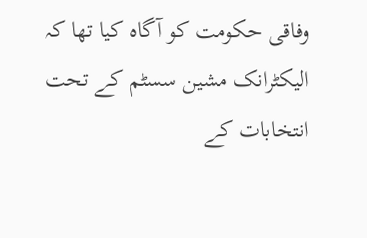وفاقی حکومت کو آگاہ کیا تھا کہ الیکٹرانک مشین سسٹم کے تحت انتخابات کے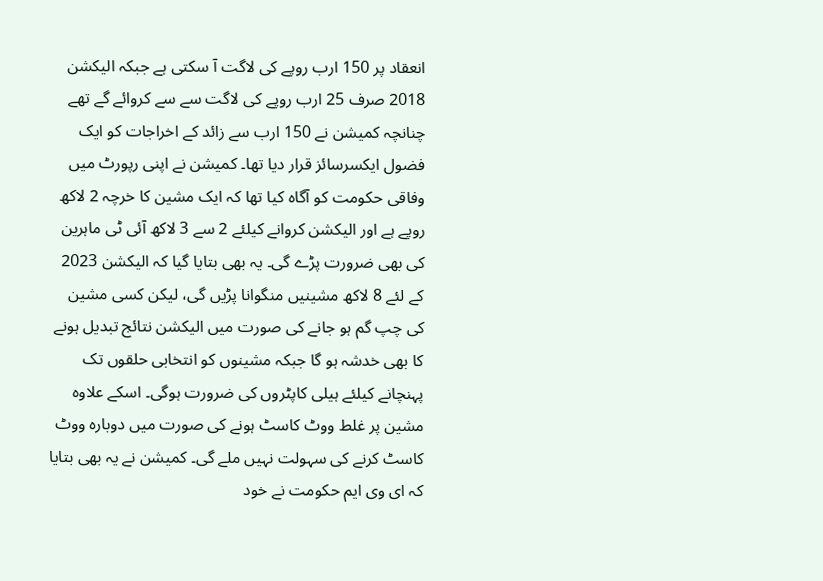انعقاد پر 150 ارب روپے کی لاگت آ سکتی ہے جبکہ الیکشن 2018 صرف 25 ارب روپے کی لاگت سے سے کروائے گے تھے چنانچہ کمیشن نے 150 ارب سے زائد کے اخراجات کو ایک فضول ایکسرسائز قرار دیا تھا۔ کمیشن نے اپنی رپورٹ میں وفاقی حکومت کو آگاہ کیا تھا کہ ایک مشین کا خرچہ 2 لاکھ روپے ہے اور الیکشن کروانے کیلئے 2 سے 3 لاکھ آئی ٹی ماہرین کی بھی ضرورت پڑے گی۔ یہ بھی بتایا گیا کہ الیکشن 2023 کے لئے 8 لاکھ مشینیں منگوانا پڑیں گی، لیکن کسی مشین کی چپ گم ہو جانے کی صورت میں الیکشن نتائج تبدیل ہونے کا بھی خدشہ ہو گا جبکہ مشینوں کو انتخابی حلقوں تک پہنچانے کیلئے ہیلی کاپٹروں کی ضرورت ہوگی۔ اسکے علاوہ مشین پر غلط ووٹ کاسٹ ہونے کی صورت میں دوبارہ ووٹ کاسٹ کرنے کی سہولت نہیں ملے گی۔ کمیشن نے یہ بھی بتایا کہ ای وی ایم حکومت نے خود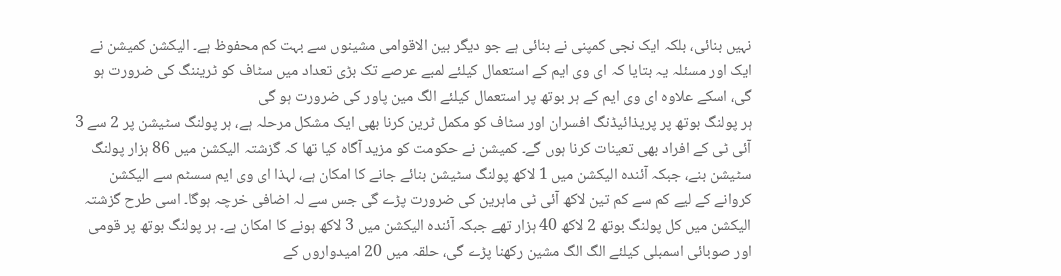نہیں بنائی، بلکہ ایک نجی کمپنی نے بنائی ہے جو دیگر بین الاقوامی مشینوں سے بہت کم محفوظ ہے۔ الیکشن کمیشن نے ایک اور مسئلہ یہ بتایا کہ ای وی ایم کے استعمال کیلئے لمبے عرصے تک بڑی تعداد میں سٹاف کو ٹریننگ کی ضرورت ہو گی، اسکے علاوہ ای وی ایم کے ہر بوتھ پر استعمال کیلئے الگ مین پاور کی ضرورت ہو گی
ہر پولنگ بوتھ پر پریذائیڈنگ افسران اور سٹاف کو مکمل ٹرین کرنا بھی ایک مشکل مرحلہ ہے، ہر پولنگ سٹیشن پر 2 سے 3 آئی ٹی کے افراد بھی تعینات کرنا ہوں گے۔ کمیشن نے حکومت کو مزید آگاہ کیا تھا کہ گزشتہ الیکشن میں 86 ہزار پولنگ سٹیشن بنے، جبکہ آئندہ الیکشن میں 1 لاکھ پولنگ سٹیشن بنائے جانے کا امکان ہے، لہذا ای وی ایم سسٹم سے الیکشن کروانے کے لیے کم سے کم تین لاکھ آئی ٹی ماہرین کی ضرورت پڑے گی جس سے لہ اضافی خرچہ ہوگا۔ اسی طرح گزشتہ الیکشن میں کل پولنگ بوتھ 2 لاکھ 40 ہزار تھے جبکہ آئندہ الیکشن میں 3 لاکھ ہونے کا امکان ہے۔ ہر پولنگ بوتھ پر قومی اور صوبائی اسمبلی کیلئے الگ الگ مشین رکھنا پڑے گی، حلقہ میں 20 امیدواروں کے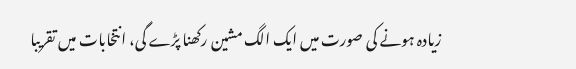زیادہ ہونے کی صورت میں ایک الگ مشین رکھنا پڑے گی، انتخابات میں تقریبا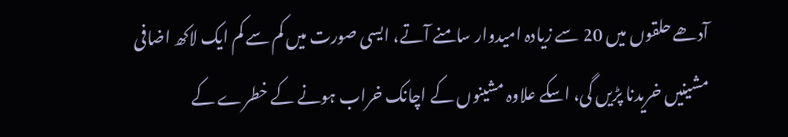آدھے حلقوں میں 20 سے زیادہ امیدوار سامنے آتے، ایسی صورت میں کم سے کم ایک لاکھ اضافی مشینیں خریدنا پڑیں گی، اسکے علاوہ مشینوں کے اچانک خراب ہونے کے خطرے کے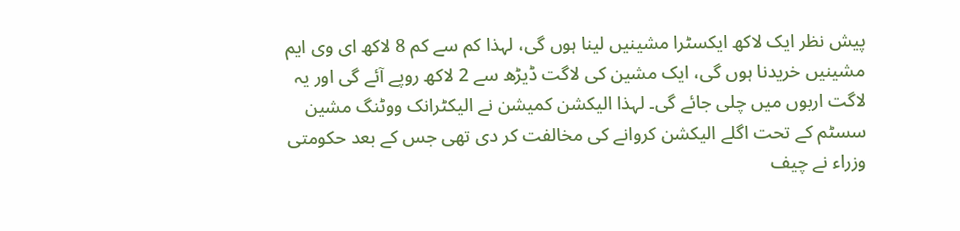پیش نظر ایک لاکھ ایکسٹرا مشینیں لینا ہوں گی، لہذا کم سے کم 8 لاکھ ای وی ایم مشینیں خریدنا ہوں گی، ایک مشین کی لاگت ڈیڑھ سے 2 لاکھ روپے آئے گی اور یہ لاگت اربوں میں چلی جائے گی۔ لہذا الیکشن کمیشن نے الیکٹرانک ووٹنگ مشین سسٹم کے تحت اگلے الیکشن کروانے کی مخالفت کر دی تھی جس کے بعد حکومتی وزراء نے چیف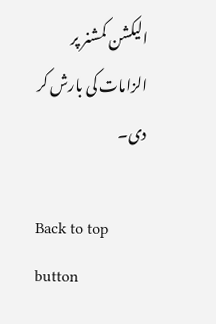الیکشن کمشنر پر الزامات کی بارش کر دی۔

Back to top button